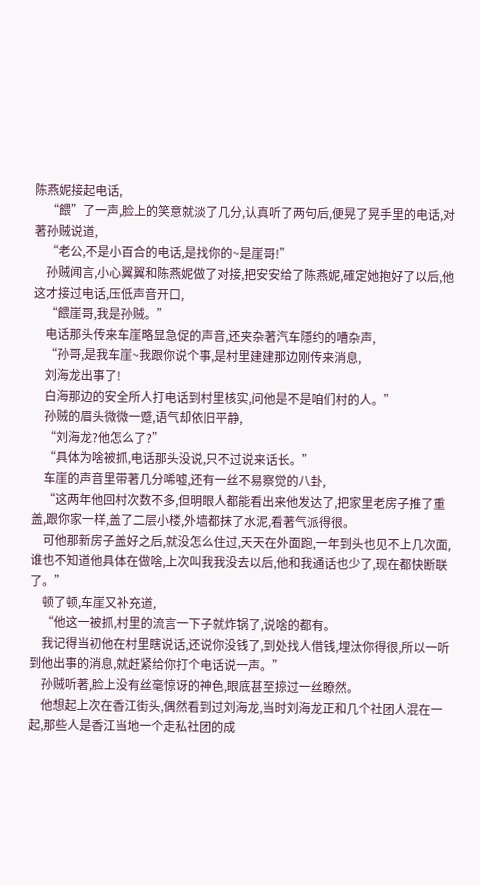陈燕妮接起电话,
    “餵”了一声,脸上的笑意就淡了几分,认真听了两句后,便晃了晃手里的电话,对著孙贼说道,
    “老公,不是小百合的电话,是找你的~是崖哥!”
    孙贼闻言,小心翼翼和陈燕妮做了对接,把安安给了陈燕妮,確定她抱好了以后,他这才接过电话,压低声音开口,
    “餵崖哥,我是孙贼。”
    电话那头传来车崖略显急促的声音,还夹杂著汽车隱约的嘈杂声,
    “孙哥,是我车崖~我跟你说个事,是村里建建那边刚传来消息,
    刘海龙出事了!
    白海那边的安全所人打电话到村里核实,问他是不是咱们村的人。”
    孙贼的眉头微微一蹙,语气却依旧平静,
    “刘海龙?他怎么了?”
    “具体为啥被抓,电话那头没说,只不过说来话长。”
    车崖的声音里带著几分唏嘘,还有一丝不易察觉的八卦,
    “这两年他回村次数不多,但明眼人都能看出来他发达了,把家里老房子推了重盖,跟你家一样,盖了二层小楼,外墙都抹了水泥,看著气派得很。
    可他那新房子盖好之后,就没怎么住过,天天在外面跑,一年到头也见不上几次面,谁也不知道他具体在做啥,上次叫我我没去以后,他和我通话也少了,现在都快断联了。”
    顿了顿,车崖又补充道,
    “他这一被抓,村里的流言一下子就炸锅了,说啥的都有。
    我记得当初他在村里瞎说话,还说你没钱了,到处找人借钱,埋汰你得很,所以一听到他出事的消息,就赶紧给你打个电话说一声。”
    孙贼听著,脸上没有丝毫惊讶的神色,眼底甚至掠过一丝瞭然。
    他想起上次在香江街头,偶然看到过刘海龙,当时刘海龙正和几个社团人混在一起,那些人是香江当地一个走私社团的成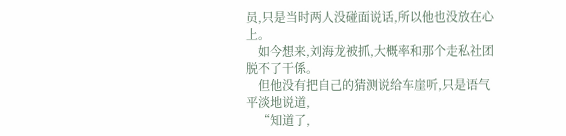员,只是当时两人没碰面说话,所以他也没放在心上。
    如今想来,刘海龙被抓,大概率和那个走私社团脱不了干係。
    但他没有把自己的猜测说给车崖听,只是语气平淡地说道,
    “知道了,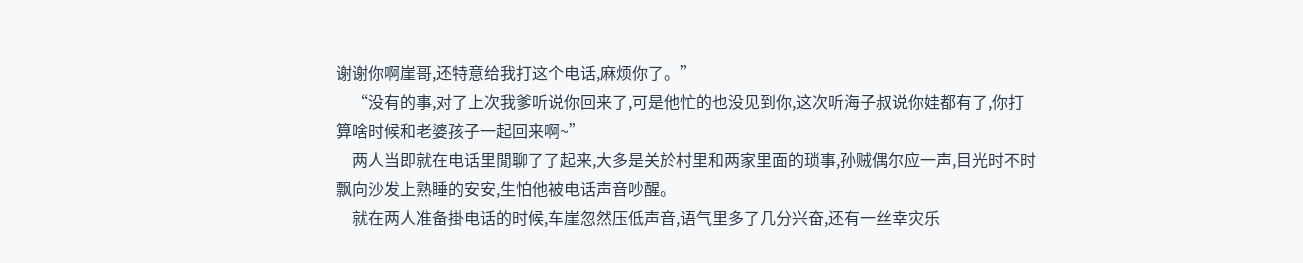谢谢你啊崖哥,还特意给我打这个电话,麻烦你了。”
    “没有的事,对了上次我爹听说你回来了,可是他忙的也没见到你,这次听海子叔说你娃都有了,你打算啥时候和老婆孩子一起回来啊~”
    两人当即就在电话里閒聊了了起来,大多是关於村里和两家里面的琐事,孙贼偶尔应一声,目光时不时飘向沙发上熟睡的安安,生怕他被电话声音吵醒。
    就在两人准备掛电话的时候,车崖忽然压低声音,语气里多了几分兴奋,还有一丝幸灾乐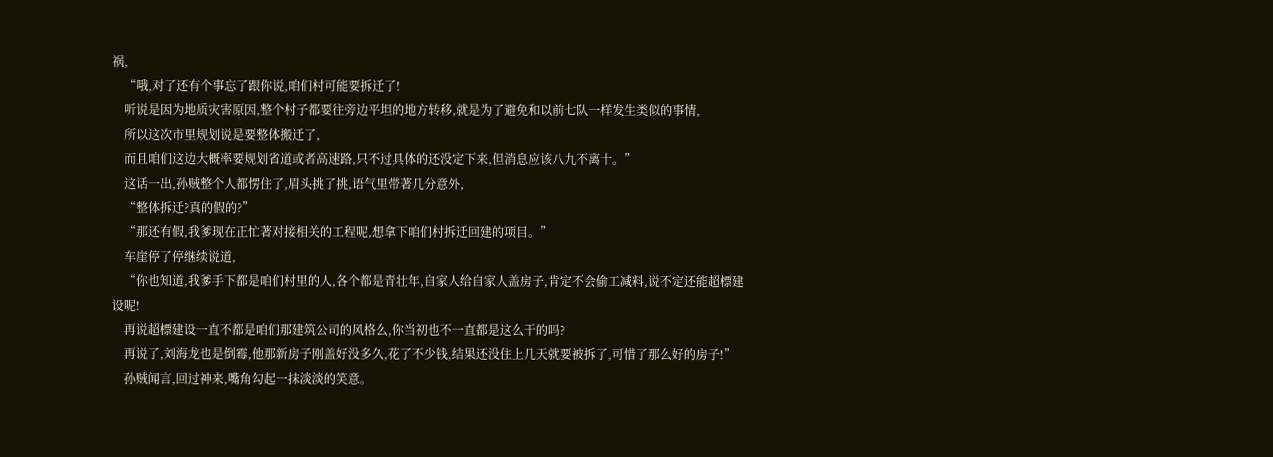祸,
    “哦,对了还有个事忘了跟你说,咱们村可能要拆迁了!
    听说是因为地质灾害原因,整个村子都要往旁边平坦的地方转移,就是为了避免和以前七队一样发生类似的事情,
    所以这次市里规划说是要整体搬迁了,
    而且咱们这边大概率要规划省道或者高速路,只不过具体的还没定下来,但消息应该八九不离十。”
    这话一出,孙贼整个人都愣住了,眉头挑了挑,语气里带著几分意外,
    “整体拆迁?真的假的?”
    “那还有假,我爹现在正忙著对接相关的工程呢,想拿下咱们村拆迁回建的项目。”
    车崖停了停继续说道,
    “你也知道,我爹手下都是咱们村里的人,各个都是青壮年,自家人给自家人盖房子,肯定不会偷工减料,说不定还能超標建设呢!
    再说超標建设一直不都是咱们那建筑公司的风格么,你当初也不一直都是这么干的吗?
    再说了,刘海龙也是倒霉,他那新房子刚盖好没多久,花了不少钱,结果还没住上几天就要被拆了,可惜了那么好的房子!”
    孙贼闻言,回过神来,嘴角勾起一抹淡淡的笑意。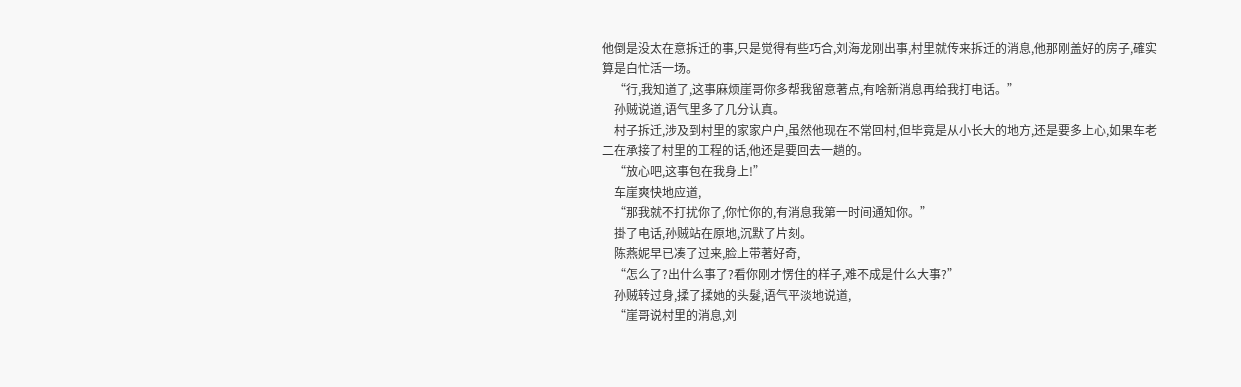他倒是没太在意拆迁的事,只是觉得有些巧合,刘海龙刚出事,村里就传来拆迁的消息,他那刚盖好的房子,確实算是白忙活一场。
    “行,我知道了,这事麻烦崖哥你多帮我留意著点,有啥新消息再给我打电话。”
    孙贼说道,语气里多了几分认真。
    村子拆迁,涉及到村里的家家户户,虽然他现在不常回村,但毕竟是从小长大的地方,还是要多上心,如果车老二在承接了村里的工程的话,他还是要回去一趟的。
    “放心吧,这事包在我身上!”
    车崖爽快地应道,
    “那我就不打扰你了,你忙你的,有消息我第一时间通知你。”
    掛了电话,孙贼站在原地,沉默了片刻。
    陈燕妮早已凑了过来,脸上带著好奇,
    “怎么了?出什么事了?看你刚才愣住的样子,难不成是什么大事?”
    孙贼转过身,揉了揉她的头髮,语气平淡地说道,
    “崖哥说村里的消息,刘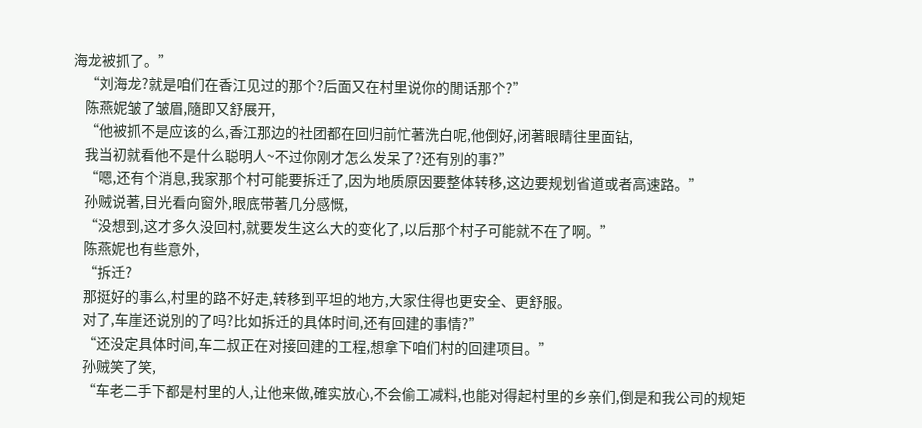海龙被抓了。”
    “刘海龙?就是咱们在香江见过的那个?后面又在村里说你的閒话那个?”
    陈燕妮皱了皱眉,隨即又舒展开,
    “他被抓不是应该的么,香江那边的社团都在回归前忙著洗白呢,他倒好,闭著眼睛往里面钻,
    我当初就看他不是什么聪明人~不过你刚才怎么发呆了?还有別的事?”
    “嗯,还有个消息,我家那个村可能要拆迁了,因为地质原因要整体转移,这边要规划省道或者高速路。”
    孙贼说著,目光看向窗外,眼底带著几分感慨,
    “没想到,这才多久没回村,就要发生这么大的变化了,以后那个村子可能就不在了啊。”
    陈燕妮也有些意外,
    “拆迁?
    那挺好的事么,村里的路不好走,转移到平坦的地方,大家住得也更安全、更舒服。
    对了,车崖还说別的了吗?比如拆迁的具体时间,还有回建的事情?”
    “还没定具体时间,车二叔正在对接回建的工程,想拿下咱们村的回建项目。”
    孙贼笑了笑,
    “车老二手下都是村里的人,让他来做,確实放心,不会偷工减料,也能对得起村里的乡亲们,倒是和我公司的规矩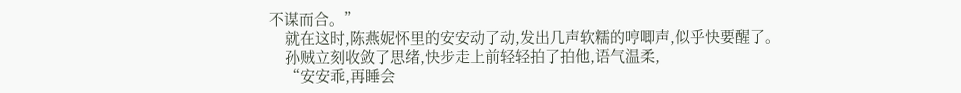不谋而合。”
    就在这时,陈燕妮怀里的安安动了动,发出几声软糯的哼唧声,似乎快要醒了。
    孙贼立刻收敛了思绪,快步走上前轻轻拍了拍他,语气温柔,
    “安安乖,再睡会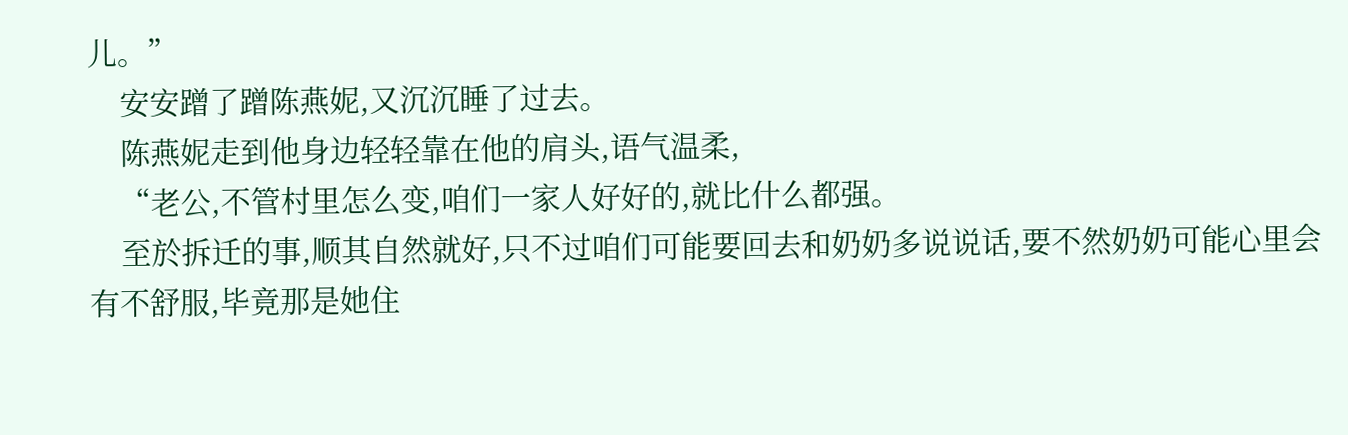儿。”
    安安蹭了蹭陈燕妮,又沉沉睡了过去。
    陈燕妮走到他身边轻轻靠在他的肩头,语气温柔,
    “老公,不管村里怎么变,咱们一家人好好的,就比什么都强。
    至於拆迁的事,顺其自然就好,只不过咱们可能要回去和奶奶多说说话,要不然奶奶可能心里会有不舒服,毕竟那是她住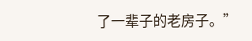了一辈子的老房子。”